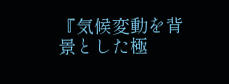『気候変動を背景とした極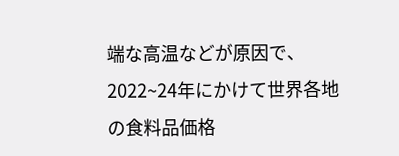端な高温などが原因で、2022~24年にかけて世界各地の食料品価格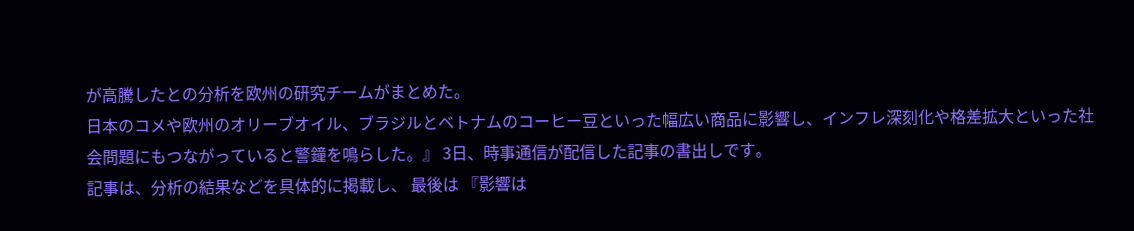が高騰したとの分析を欧州の研究チームがまとめた。
日本のコメや欧州のオリーブオイル、ブラジルとベトナムのコーヒー豆といった幅広い商品に影響し、インフレ深刻化や格差拡大といった社会問題にもつながっていると警鐘を鳴らした。』 3日、時事通信が配信した記事の書出しです。
記事は、分析の結果などを具体的に掲載し、 最後は 『影響は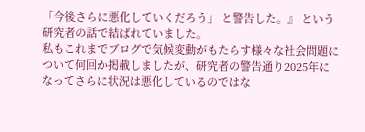「今後さらに悪化していくだろう」 と警告した。』 という研究者の話で結ばれていました。
私もこれまでブログで気候変動がもたらす様々な社会問題について何回か掲載しましたが、研究者の警告通り2025年になってさらに状況は悪化しているのではな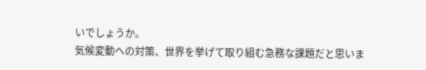いでしょうか。
気候変動への対策、世界を挙げて取り組む急務な課題だと思いま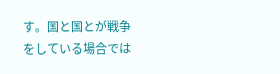す。国と国とが戦争をしている場合では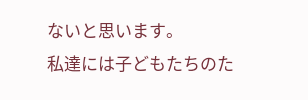ないと思います。
私達には子どもたちのた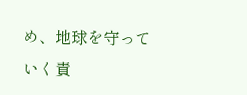め、地球を守っていく責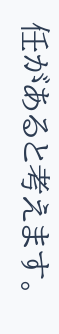任があると考えます。